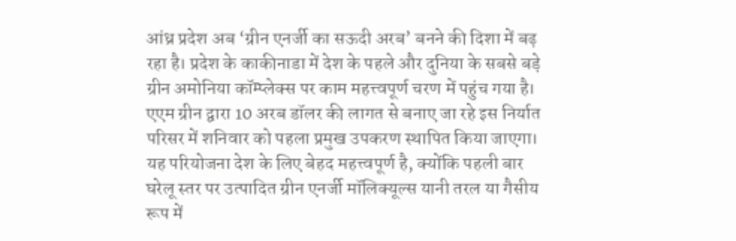आंध्र प्रदेश अब ‘ग्रीन एनर्जी का सऊदी अरब’ बनने की दिशा में बढ़ रहा है। प्रदेश के काकीनाडा में देश के पहले और दुनिया के सबसे बड़े ग्रीन अमोनिया कॉम्प्लेक्स पर काम महत्त्वपूर्ण चरण में पहुंच गया है। एएम ग्रीन द्वारा 10 अरब डॉलर की लागत से बनाए जा रहे इस निर्यात परिसर में शनिवार को पहला प्रमुख उपकरण स्थापित किया जाएगा। यह परियोजना देश के लिए बेहद महत्त्वपूर्ण है, क्योंकि पहली बार घरेलू स्तर पर उत्पादित ग्रीन एनर्जी मॉलिक्यूल्स यानी तरल या गैसीय रूप में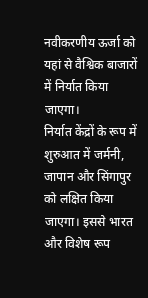नवीकरणीय ऊर्जा को यहां से वैश्विक बाजारों में निर्यात किया जाएगा।
निर्यात केंद्रों के रूप में शुरुआत में जर्मनी, जापान और सिंगापुर को लक्षित किया जाएगा। इससे भारत और विशेष रूप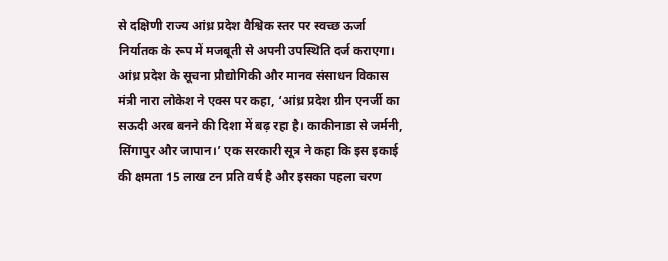से दक्षिणी राज्य आंध्र प्रदेश वैश्विक स्तर पर स्वच्छ ऊर्जा निर्यातक के रूप में मजबूती से अपनी उपस्थिति दर्ज कराएगा।
आंध्र प्रदेश के सूचना प्रौद्योगिकी और मानव संसाधन विकास मंत्री नारा लोकेश ने एक्स पर कहा, ‘आंध्र प्रदेश ग्रीन एनर्जी का सऊदी अरब बनने की दिशा में बढ़ रहा है। काकीनाडा से जर्मनी, सिंगापुर और जापान।’ एक सरकारी सूत्र ने कहा कि इस इकाई की क्षमता 15 लाख टन प्रति वर्ष है और इसका पहला चरण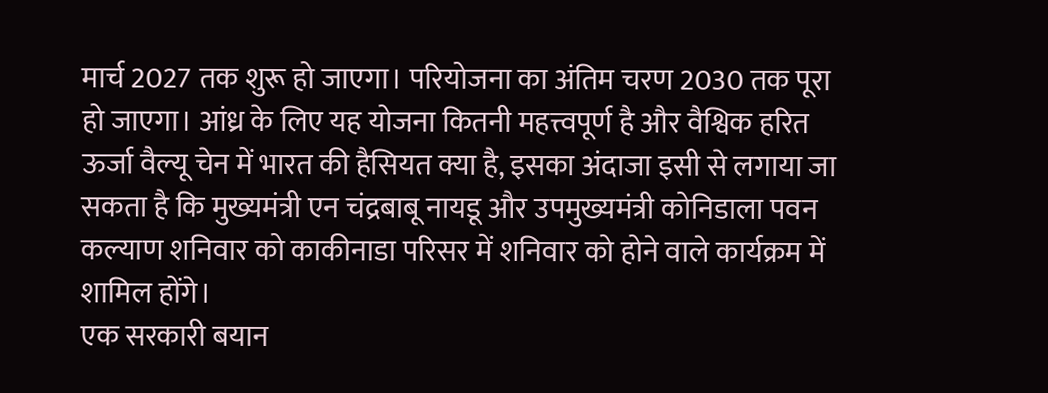मार्च 2027 तक शुरू हो जाएगा। परियोजना का अंतिम चरण 2030 तक पूरा हो जाएगा। आंध्र के लिए यह योजना कितनी महत्त्वपूर्ण है और वैश्विक हरित ऊर्जा वैल्यू चेन में भारत की हैसियत क्या है, इसका अंदाजा इसी से लगाया जा सकता है कि मुख्यमंत्री एन चंद्रबाबू नायडू और उपमुख्यमंत्री कोनिडाला पवन कल्याण शनिवार को काकीनाडा परिसर में शनिवार को होने वाले कार्यक्रम में शामिल होंगे।
एक सरकारी बयान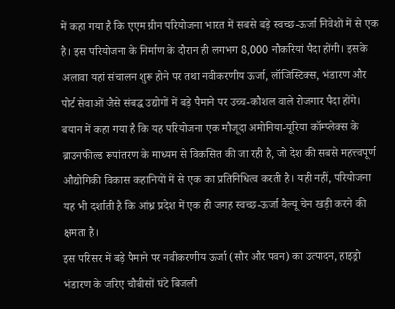में कहा गया है कि एएम ग्रीन परियोजना भारत में सबसे बड़े स्वच्छ-ऊर्जा निवेशों में से एक है। इस परियोजना के निर्माण के दौरान ही लगभग 8,000 नौकरियां पैदा होंगी। इसके अलावा यहां संचालन शुरू होने पर तथा नवीकरणीय ऊर्जा, लॉजिस्टिक्स, भंडारण और पोर्ट सेवाओं जैसे संबद्ध उद्योगों में बड़े पैमाने पर उच्च-कौशल वाले रोजगार पैदा होंगे।
बयान में कहा गया है कि यह परियोजना एक मौजूदा अमोनिया-यूरिया कॉम्प्लेक्स के ब्राउनफील्ड रूपांतरण के माध्यम से विकसित की जा रही है, जो देश की सबसे महत्त्वपूर्ण औद्योगिकी विकास कहानियों में से एक का प्रतिनिधित्व करती है। यही नहीं, परियोजना यह भी दर्शाती है कि आंध्र प्रदेश में एक ही जगह स्वच्छ-ऊर्जा वैल्यू चेन खड़ी करने की क्षमता है।
इस परिसर में बड़े पैमाने पर नवीकरणीय ऊर्जा (सौर और पवन) का उत्पादन, हाइड्रो भंडारण के जरिए चौबीसों घंटे बिजली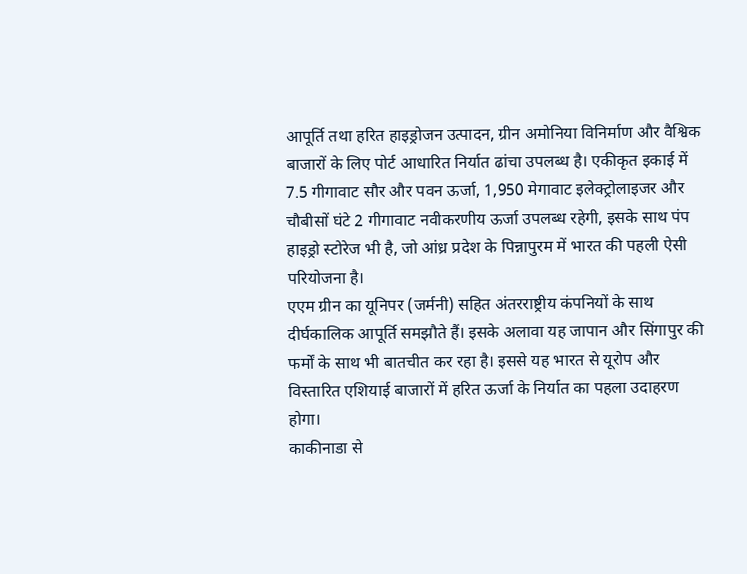आपूर्ति तथा हरित हाइड्रोजन उत्पादन, ग्रीन अमोनिया विनिर्माण और वैश्विक बाजारों के लिए पोर्ट आधारित निर्यात ढांचा उपलब्ध है। एकीकृत इकाई में 7.5 गीगावाट सौर और पवन ऊर्जा, 1,950 मेगावाट इलेक्ट्रोलाइजर और चौबीसों घंटे 2 गीगावाट नवीकरणीय ऊर्जा उपलब्ध रहेगी, इसके साथ पंप हाइड्रो स्टोरेज भी है, जो आंध्र प्रदेश के पिन्नापुरम में भारत की पहली ऐसी परियोजना है।
एएम ग्रीन का यूनिपर (जर्मनी) सहित अंतरराष्ट्रीय कंपनियों के साथ दीर्घकालिक आपूर्ति समझौते हैं। इसके अलावा यह जापान और सिंगापुर की फर्मों के साथ भी बातचीत कर रहा है। इससे यह भारत से यूरोप और विस्तारित एशियाई बाजारों में हरित ऊर्जा के निर्यात का पहला उदाहरण होगा।
काकीनाडा से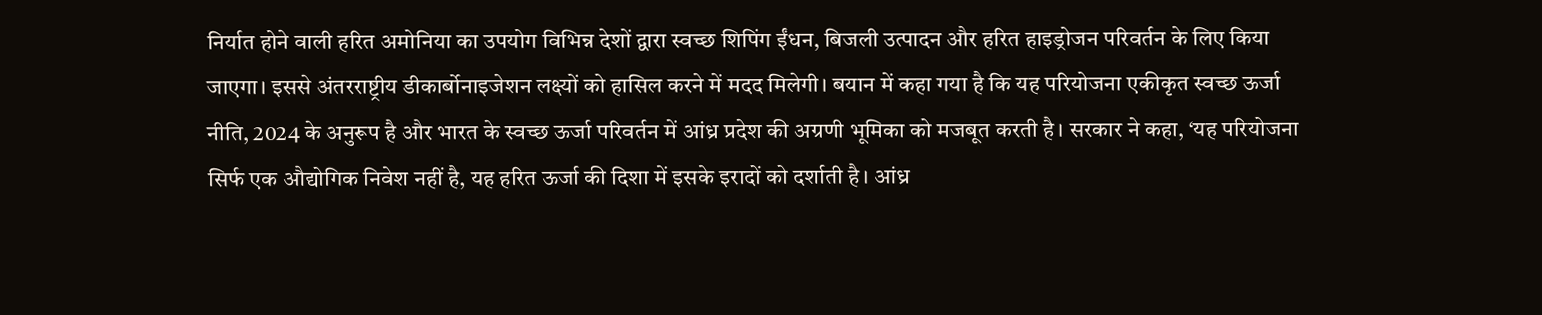निर्यात होने वाली हरित अमोनिया का उपयोग विभिन्न देशों द्वारा स्वच्छ शिपिंग ईंधन, बिजली उत्पादन और हरित हाइड्रोजन परिवर्तन के लिए किया जाएगा। इससे अंतरराष्ट्रीय डीकार्बोनाइजेशन लक्ष्यों को हासिल करने में मदद मिलेगी। बयान में कहा गया है कि यह परियोजना एकीकृत स्वच्छ ऊर्जा नीति, 2024 के अनुरूप है और भारत के स्वच्छ ऊर्जा परिवर्तन में आंध्र प्रदेश की अग्रणी भूमिका को मजबूत करती है। सरकार ने कहा, ‘यह परियोजना सिर्फ एक औद्योगिक निवेश नहीं है, यह हरित ऊर्जा की दिशा में इसके इरादों को दर्शाती है। आंध्र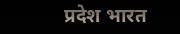प्रदेश भारत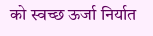को स्वच्छ ऊर्जा निर्यात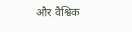और वैश्विक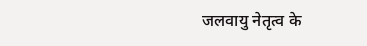जलवायु नेतृत्व के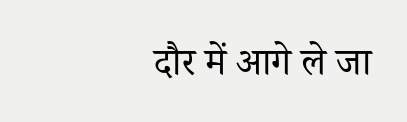दौर में आगे ले जा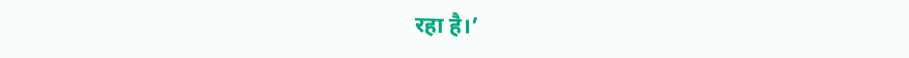रहा है।’